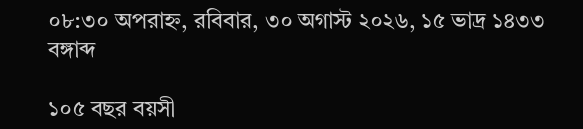০৮:৩০ অপরাহ্ন, রবিবার, ৩০ অগাস্ট ২০২৬, ১৫ ভাদ্র ১৪৩৩ বঙ্গাব্দ

১০৫ বছর বয়সী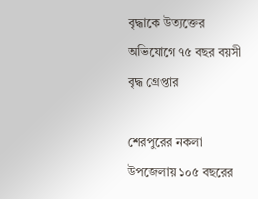বৃদ্ধাকে উত্যক্তের অভিযোগে ৭৫ বছর বয়সী বৃদ্ধ গ্রেপ্তার

শেরপুরের নকলা উপজেলায় ১০৫ বছরের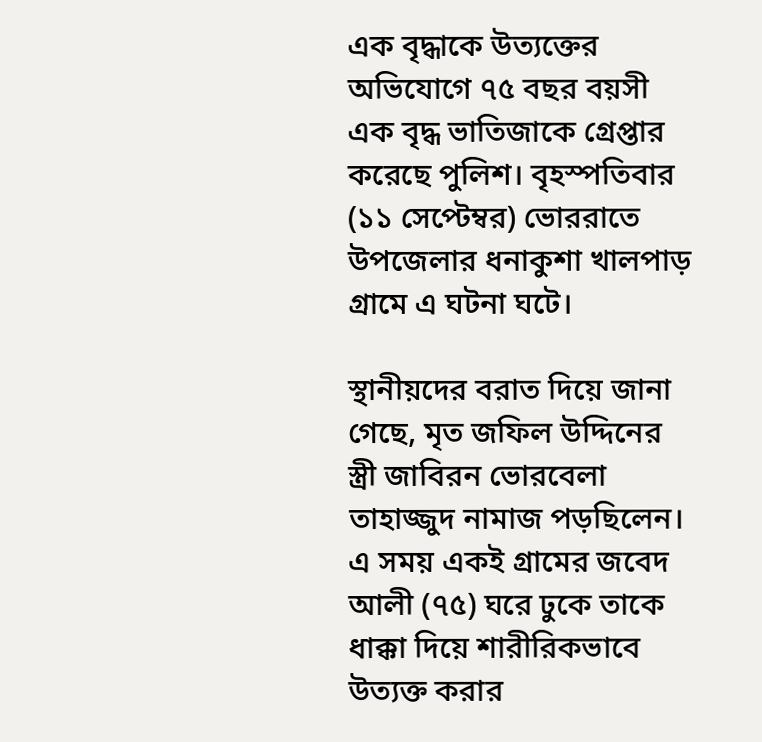এক বৃদ্ধাকে উত্যক্তের অভিযোগে ৭৫ বছর বয়সী এক বৃদ্ধ ভাতিজাকে গ্রেপ্তার করেছে পুলিশ। বৃহস্পতিবার (১১ সেপ্টেম্বর) ভোররাতে উপজেলার ধনাকুশা খালপাড় গ্রামে এ ঘটনা ঘটে।

স্থানীয়দের বরাত দিয়ে জানা গেছে, মৃত জফিল উদ্দিনের স্ত্রী জাবিরন ভোরবেলা তাহাজ্জুদ নামাজ পড়ছিলেন। এ সময় একই গ্রামের জবেদ আলী (৭৫) ঘরে ঢুকে তাকে ধাক্কা দিয়ে শারীরিকভাবে উত্যক্ত করার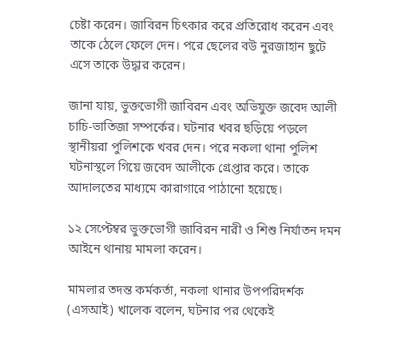চেষ্টা করেন। জাবিরন চিৎকার করে প্রতিরোধ করেন এবং তাকে ঠেলে ফেলে দেন। পরে ছেলের বউ নুরজাহান ছুটে এসে তাকে উদ্ধার করেন।

জানা যায়, ভুক্তভোগী জাবিরন এবং অভিযুক্ত জবেদ আলী চাচি-ভাতিজা সম্পর্কের। ঘটনার খবর ছড়িয়ে পড়লে স্থানীয়রা পুলিশকে খবর দেন। পরে নকলা থানা পুলিশ ঘটনাস্থলে গিয়ে জবেদ আলীকে গ্রেপ্তার করে। তাকে আদালতের মাধ্যমে কারাগারে পাঠানো হয়েছে।

১২ সেপ্টেম্বর ভুক্তভোগী জাবিরন নারী ও শিশু নির্যাতন দমন আইনে থানায় মামলা করেন।

মামলার তদন্ত কর্মকর্তা, নকলা থানার উপপরিদর্শক (এসআই) খালেক বলেন, ঘটনার পর থেকেই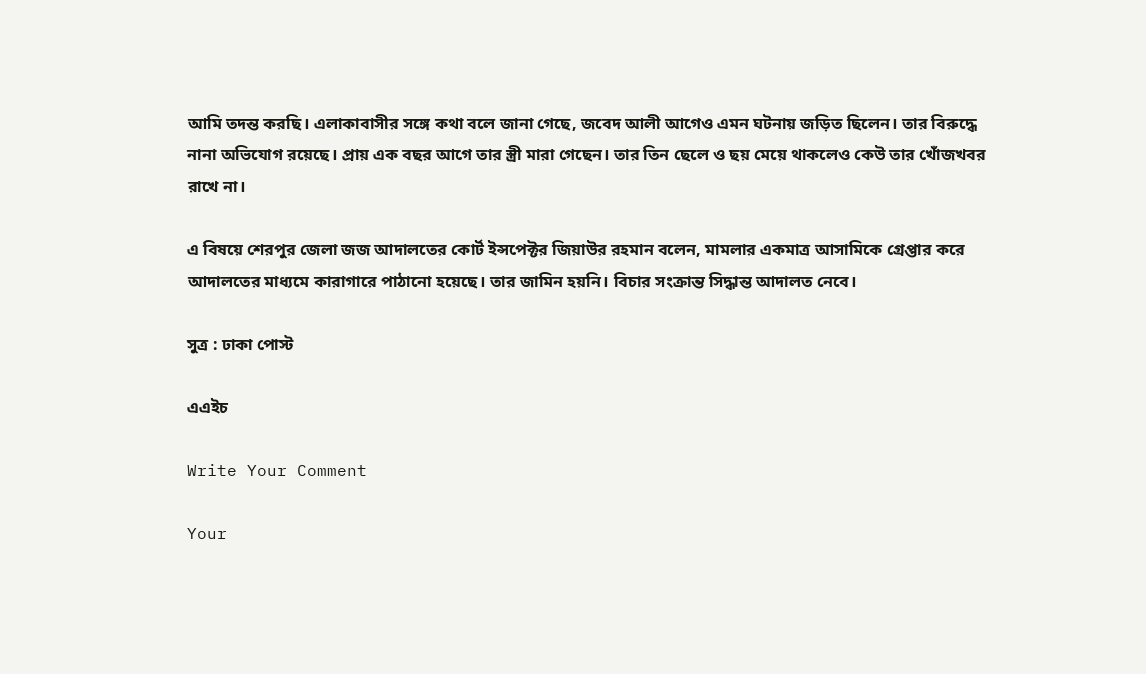আমি তদন্ত করছি। এলাকাবাসীর সঙ্গে কথা বলে জানা গেছে, জবেদ আলী আগেও এমন ঘটনায় জড়িত ছিলেন। তার বিরুদ্ধে নানা অভিযোগ রয়েছে। প্রায় এক বছর আগে তার স্ত্রী মারা গেছেন। তার তিন ছেলে ও ছয় মেয়ে থাকলেও কেউ তার খোঁজখবর রাখে না।

এ বিষয়ে শেরপুর জেলা জজ আদালতের কোর্ট ইন্সপেক্টর জিয়াউর রহমান বলেন, মামলার একমাত্র আসামিকে গ্রেপ্তার করে আদালতের মাধ্যমে কারাগারে পাঠানো হয়েছে। তার জামিন হয়নি। বিচার সংক্রান্ত সিদ্ধান্ত আদালত নেবে।

সুত্র : ঢাকা পোস্ট

এএইচ

Write Your Comment

Your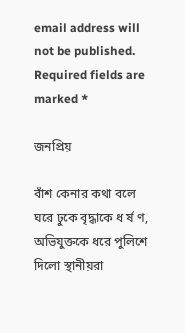email address will not be published. Required fields are marked *

জনপ্রিয়

বাঁশ কেনার কথা বলে ঘরে ঢুকে বৃদ্ধাকে ধ র্ষ ণ, অভিযুক্তকে ধরে পুলিশে দিলো স্থানীয়রা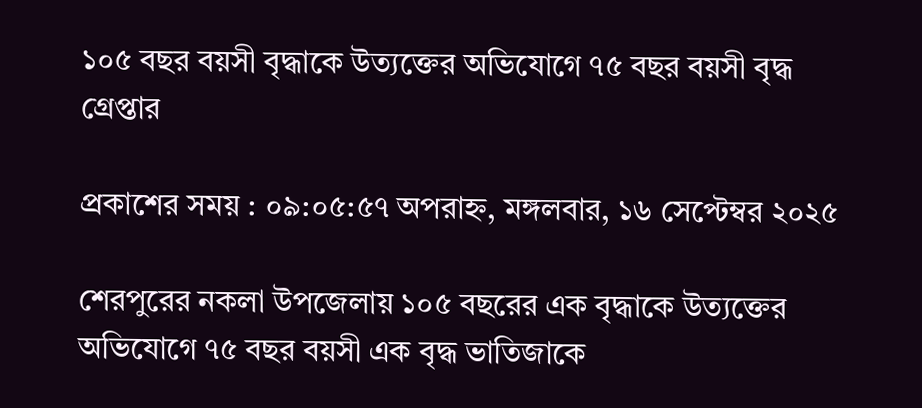১০৫ বছর বয়সী বৃদ্ধাকে উত্যক্তের অভিযোগে ৭৫ বছর বয়সী বৃদ্ধ গ্রেপ্তার

প্রকাশের সময় : ০৯:০৫:৫৭ অপরাহ্ন, মঙ্গলবার, ১৬ সেপ্টেম্বর ২০২৫

শেরপুরের নকলা উপজেলায় ১০৫ বছরের এক বৃদ্ধাকে উত্যক্তের অভিযোগে ৭৫ বছর বয়সী এক বৃদ্ধ ভাতিজাকে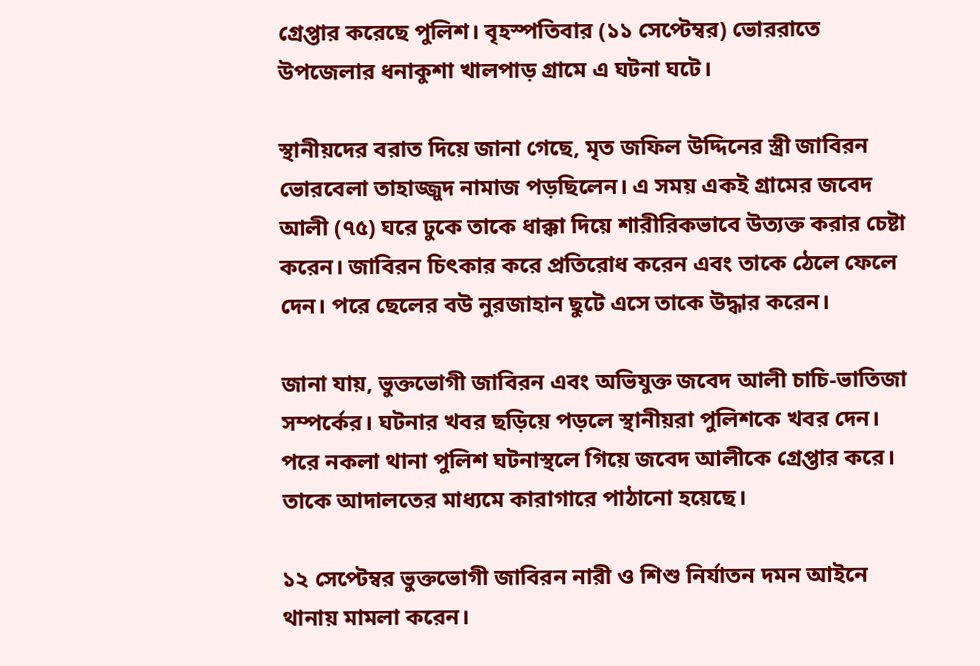গ্রেপ্তার করেছে পুলিশ। বৃহস্পতিবার (১১ সেপ্টেম্বর) ভোররাতে উপজেলার ধনাকুশা খালপাড় গ্রামে এ ঘটনা ঘটে।

স্থানীয়দের বরাত দিয়ে জানা গেছে, মৃত জফিল উদ্দিনের স্ত্রী জাবিরন ভোরবেলা তাহাজ্জুদ নামাজ পড়ছিলেন। এ সময় একই গ্রামের জবেদ আলী (৭৫) ঘরে ঢুকে তাকে ধাক্কা দিয়ে শারীরিকভাবে উত্যক্ত করার চেষ্টা করেন। জাবিরন চিৎকার করে প্রতিরোধ করেন এবং তাকে ঠেলে ফেলে দেন। পরে ছেলের বউ নুরজাহান ছুটে এসে তাকে উদ্ধার করেন।

জানা যায়, ভুক্তভোগী জাবিরন এবং অভিযুক্ত জবেদ আলী চাচি-ভাতিজা সম্পর্কের। ঘটনার খবর ছড়িয়ে পড়লে স্থানীয়রা পুলিশকে খবর দেন। পরে নকলা থানা পুলিশ ঘটনাস্থলে গিয়ে জবেদ আলীকে গ্রেপ্তার করে। তাকে আদালতের মাধ্যমে কারাগারে পাঠানো হয়েছে।

১২ সেপ্টেম্বর ভুক্তভোগী জাবিরন নারী ও শিশু নির্যাতন দমন আইনে থানায় মামলা করেন।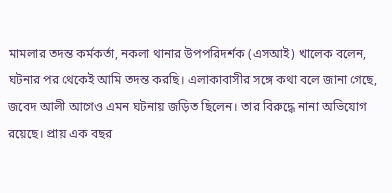মামলার তদন্ত কর্মকর্তা, নকলা থানার উপপরিদর্শক (এসআই) খালেক বলেন, ঘটনার পর থেকেই আমি তদন্ত করছি। এলাকাবাসীর সঙ্গে কথা বলে জানা গেছে, জবেদ আলী আগেও এমন ঘটনায় জড়িত ছিলেন। তার বিরুদ্ধে নানা অভিযোগ রয়েছে। প্রায় এক বছর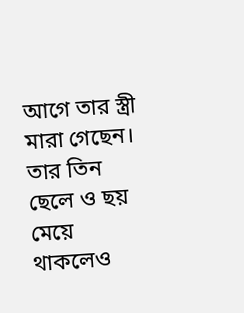আগে তার স্ত্রী মারা গেছেন। তার তিন ছেলে ও ছয় মেয়ে থাকলেও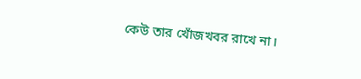কেউ তার খোঁজখবর রাখে না।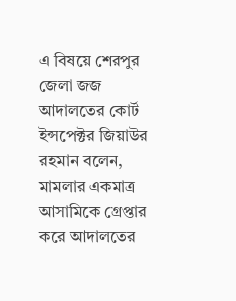এ বিষয়ে শেরপুর জেলা জজ আদালতের কোর্ট ইন্সপেক্টর জিয়াউর রহমান বলেন, মামলার একমাত্র আসামিকে গ্রেপ্তার করে আদালতের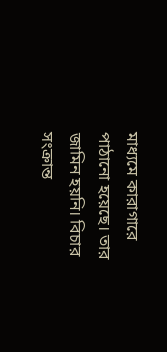মাধ্যমে কারাগারে পাঠানো হয়েছে। তার জামিন হয়নি। বিচার সংক্রান্ত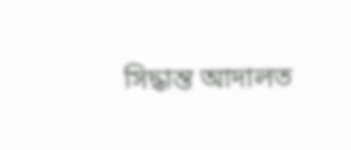সিদ্ধান্ত আদালত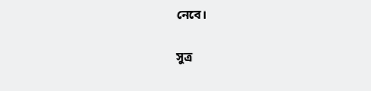নেবে।

সুত্র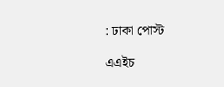: ঢাকা পোস্ট

এএইচ